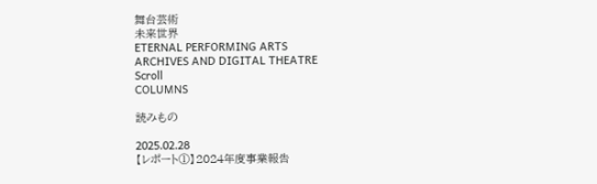舞台芸術
未来世界
ETERNAL PERFORMING ARTS
ARCHIVES AND DIGITAL THEATRE
Scroll
COLUMNS

読みもの

2025.02.28
【レポート①】2024年度事業報告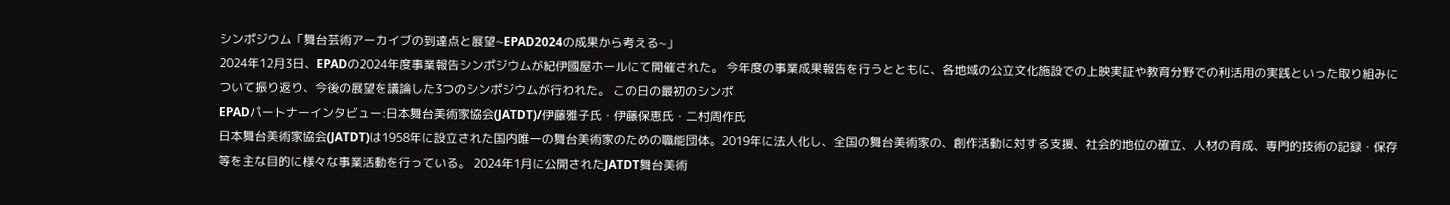シンポジウム「舞台芸術アーカイブの到達点と展望~EPAD2024の成果から考える~」
2024年12月3日、EPADの2024年度事業報告シンポジウムが紀伊國屋ホールにて開催された。 今年度の事業成果報告を行うとともに、各地域の公立文化施設での上映実証や教育分野での利活用の実践といった取り組みについて振り返り、今後の展望を議論した3つのシンポジウムが行われた。 この日の最初のシンポ
EPADパートナーインタビュー:日本舞台美術家協会(JATDT)/伊藤雅子氏・伊藤保恵氏・二村周作氏
日本舞台美術家協会(JATDT)は1958年に設立された国内唯一の舞台美術家のための職能団体。2019年に法人化し、全国の舞台美術家の、創作活動に対する支援、社会的地位の確立、人材の育成、専門的技術の記録・保存等を主な目的に様々な事業活動を行っている。 2024年1月に公開されたJATDT舞台美術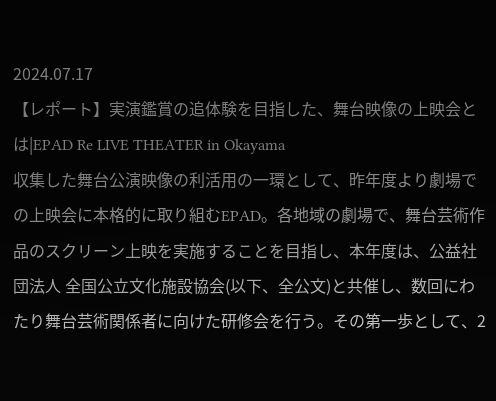2024.07.17
【レポート】実演鑑賞の追体験を目指した、舞台映像の上映会とは|EPAD Re LIVE THEATER in Okayama
収集した舞台公演映像の利活用の一環として、昨年度より劇場での上映会に本格的に取り組むEPAD。各地域の劇場で、舞台芸術作品のスクリーン上映を実施することを目指し、本年度は、公益社団法人 全国公立文化施設協会(以下、全公文)と共催し、数回にわたり舞台芸術関係者に向けた研修会を行う。その第一歩として、2